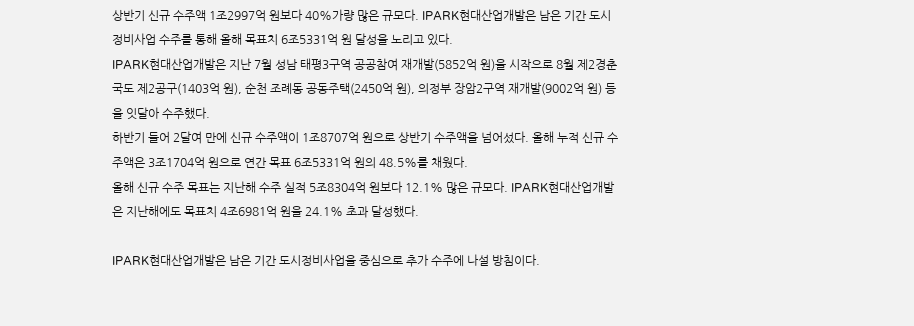상반기 신규 수주액 1조2997억 원보다 40%가량 많은 규모다. IPARK현대산업개발은 남은 기간 도시정비사업 수주를 통해 올해 목표치 6조5331억 원 달성을 노리고 있다.
IPARK현대산업개발은 지난 7월 성남 태평3구역 공공참여 재개발(5852억 원)을 시작으로 8월 제2경춘국도 제2공구(1403억 원), 순천 조례동 공동주택(2450억 원), 의정부 장암2구역 재개발(9002억 원) 등을 잇달아 수주했다.
하반기 들어 2달여 만에 신규 수주액이 1조8707억 원으로 상반기 수주액을 넘어섰다. 올해 누적 신규 수주액은 3조1704억 원으로 연간 목표 6조5331억 원의 48.5%를 채웠다.
올해 신규 수주 목표는 지난해 수주 실적 5조8304억 원보다 12.1% 많은 규모다. IPARK현대산업개발은 지난해에도 목표치 4조6981억 원을 24.1% 초과 달성했다.

IPARK현대산업개발은 남은 기간 도시정비사업을 중심으로 추가 수주에 나설 방침이다.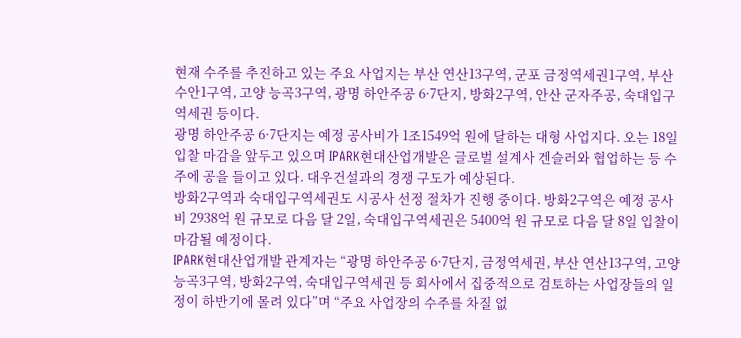현재 수주를 추진하고 있는 주요 사업지는 부산 연산13구역, 군포 금정역세권1구역, 부산 수안1구역, 고양 능곡3구역, 광명 하안주공 6·7단지, 방화2구역, 안산 군자주공, 숙대입구역세권 등이다.
광명 하안주공 6·7단지는 예정 공사비가 1조1549억 원에 달하는 대형 사업지다. 오는 18일 입찰 마감을 앞두고 있으며 IPARK현대산업개발은 글로벌 설계사 겐슬러와 협업하는 등 수주에 공을 들이고 있다. 대우건설과의 경쟁 구도가 예상된다.
방화2구역과 숙대입구역세권도 시공사 선정 절차가 진행 중이다. 방화2구역은 예정 공사비 2938억 원 규모로 다음 달 2일, 숙대입구역세권은 5400억 원 규모로 다음 달 8일 입찰이 마감될 예정이다.
IPARK현대산업개발 관계자는 “광명 하안주공 6·7단지, 금정역세권, 부산 연산13구역, 고양 능곡3구역, 방화2구역, 숙대입구역세권 등 회사에서 집중적으로 검토하는 사업장들의 일정이 하반기에 몰려 있다”며 “주요 사업장의 수주를 차질 없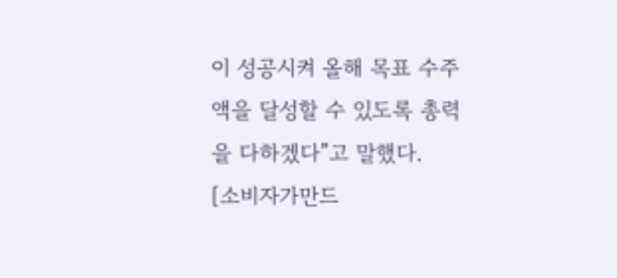이 성공시켜 올해 목표 수주액을 달성할 수 있도록 총력을 다하겠다”고 말했다.
[소비자가만드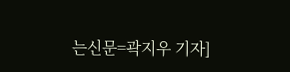는신문=곽지우 기자]